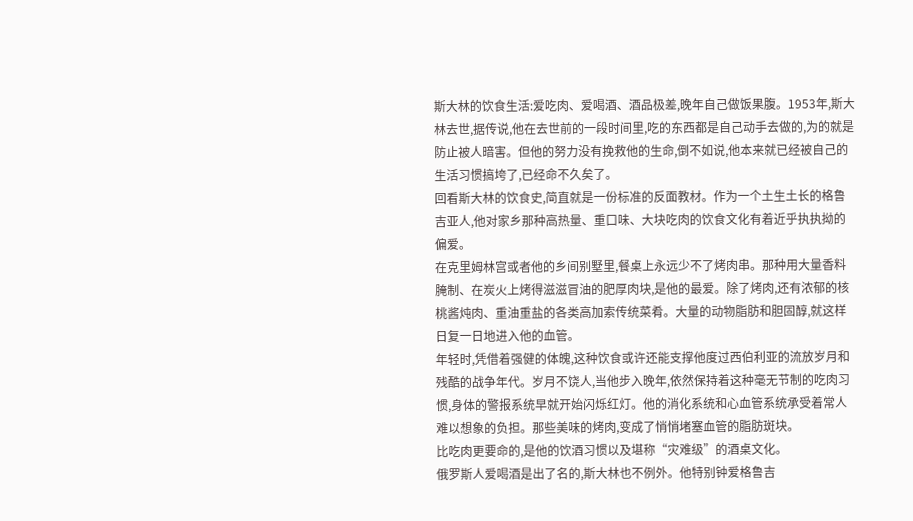斯大林的饮食生活:爱吃肉、爱喝酒、酒品极差,晚年自己做饭果腹。1953年,斯大林去世,据传说,他在去世前的一段时间里,吃的东西都是自己动手去做的,为的就是防止被人暗害。但他的努力没有挽救他的生命,倒不如说,他本来就已经被自己的生活习惯搞垮了,已经命不久矣了。
回看斯大林的饮食史,简直就是一份标准的反面教材。作为一个土生土长的格鲁吉亚人,他对家乡那种高热量、重口味、大块吃肉的饮食文化有着近乎执执拗的偏爱。
在克里姆林宫或者他的乡间别墅里,餐桌上永远少不了烤肉串。那种用大量香料腌制、在炭火上烤得滋滋冒油的肥厚肉块,是他的最爱。除了烤肉,还有浓郁的核桃酱炖肉、重油重盐的各类高加索传统菜肴。大量的动物脂肪和胆固醇,就这样日复一日地进入他的血管。
年轻时,凭借着强健的体魄,这种饮食或许还能支撑他度过西伯利亚的流放岁月和残酷的战争年代。岁月不饶人,当他步入晚年,依然保持着这种毫无节制的吃肉习惯,身体的警报系统早就开始闪烁红灯。他的消化系统和心血管系统承受着常人难以想象的负担。那些美味的烤肉,变成了悄悄堵塞血管的脂肪斑块。
比吃肉更要命的,是他的饮酒习惯以及堪称“灾难级”的酒桌文化。
俄罗斯人爱喝酒是出了名的,斯大林也不例外。他特别钟爱格鲁吉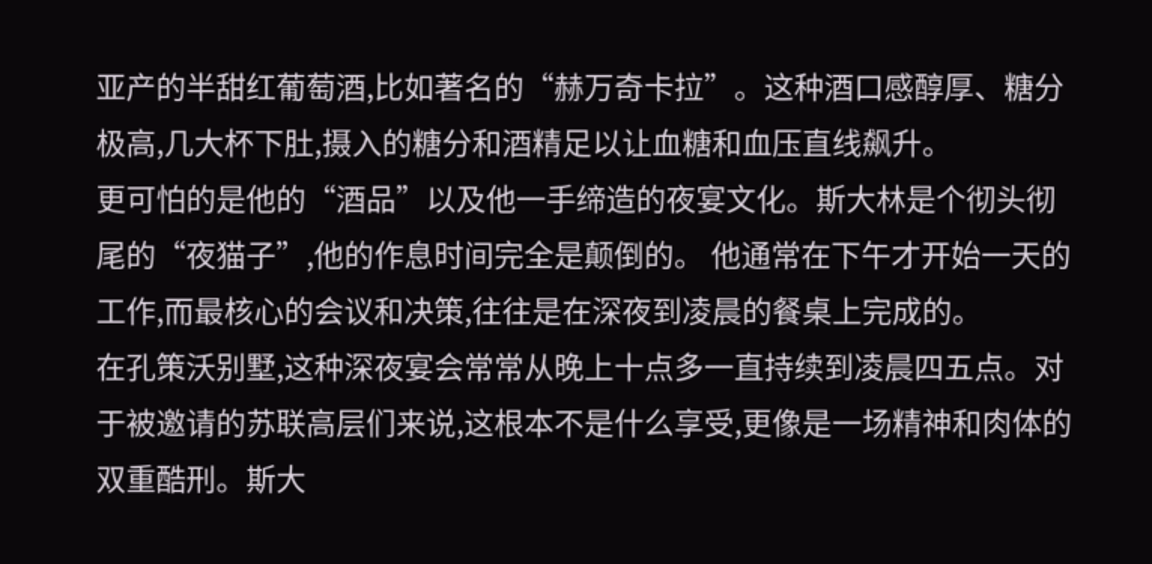亚产的半甜红葡萄酒,比如著名的“赫万奇卡拉”。这种酒口感醇厚、糖分极高,几大杯下肚,摄入的糖分和酒精足以让血糖和血压直线飙升。
更可怕的是他的“酒品”以及他一手缔造的夜宴文化。斯大林是个彻头彻尾的“夜猫子”,他的作息时间完全是颠倒的。 他通常在下午才开始一天的工作,而最核心的会议和决策,往往是在深夜到凌晨的餐桌上完成的。
在孔策沃别墅,这种深夜宴会常常从晚上十点多一直持续到凌晨四五点。对于被邀请的苏联高层们来说,这根本不是什么享受,更像是一场精神和肉体的双重酷刑。斯大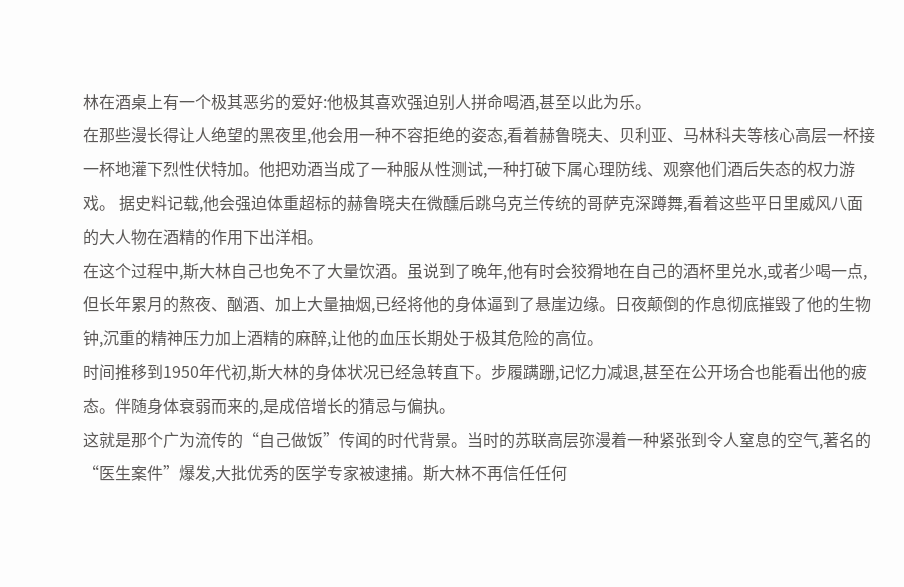林在酒桌上有一个极其恶劣的爱好:他极其喜欢强迫别人拼命喝酒,甚至以此为乐。
在那些漫长得让人绝望的黑夜里,他会用一种不容拒绝的姿态,看着赫鲁晓夫、贝利亚、马林科夫等核心高层一杯接一杯地灌下烈性伏特加。他把劝酒当成了一种服从性测试,一种打破下属心理防线、观察他们酒后失态的权力游戏。 据史料记载,他会强迫体重超标的赫鲁晓夫在微醺后跳乌克兰传统的哥萨克深蹲舞,看着这些平日里威风八面的大人物在酒精的作用下出洋相。
在这个过程中,斯大林自己也免不了大量饮酒。虽说到了晚年,他有时会狡猾地在自己的酒杯里兑水,或者少喝一点,但长年累月的熬夜、酗酒、加上大量抽烟,已经将他的身体逼到了悬崖边缘。日夜颠倒的作息彻底摧毁了他的生物钟,沉重的精神压力加上酒精的麻醉,让他的血压长期处于极其危险的高位。
时间推移到1950年代初,斯大林的身体状况已经急转直下。步履蹒跚,记忆力减退,甚至在公开场合也能看出他的疲态。伴随身体衰弱而来的,是成倍增长的猜忌与偏执。
这就是那个广为流传的“自己做饭”传闻的时代背景。当时的苏联高层弥漫着一种紧张到令人窒息的空气,著名的“医生案件”爆发,大批优秀的医学专家被逮捕。斯大林不再信任任何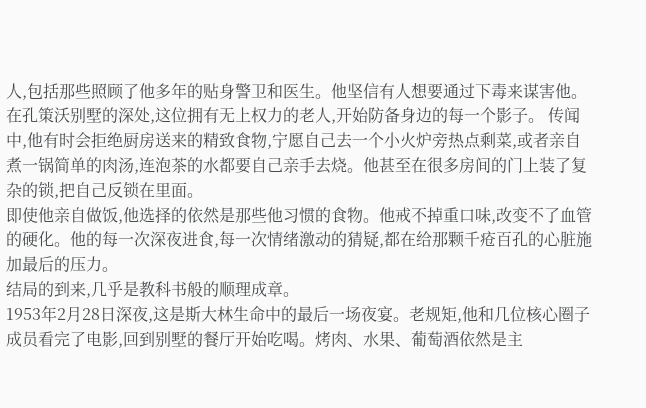人,包括那些照顾了他多年的贴身警卫和医生。他坚信有人想要通过下毒来谋害他。
在孔策沃别墅的深处,这位拥有无上权力的老人,开始防备身边的每一个影子。 传闻中,他有时会拒绝厨房送来的精致食物,宁愿自己去一个小火炉旁热点剩菜,或者亲自煮一锅简单的肉汤,连泡茶的水都要自己亲手去烧。他甚至在很多房间的门上装了复杂的锁,把自己反锁在里面。
即使他亲自做饭,他选择的依然是那些他习惯的食物。他戒不掉重口味,改变不了血管的硬化。他的每一次深夜进食,每一次情绪激动的猜疑,都在给那颗千疮百孔的心脏施加最后的压力。
结局的到来,几乎是教科书般的顺理成章。
1953年2月28日深夜,这是斯大林生命中的最后一场夜宴。老规矩,他和几位核心圈子成员看完了电影,回到别墅的餐厅开始吃喝。烤肉、水果、葡萄酒依然是主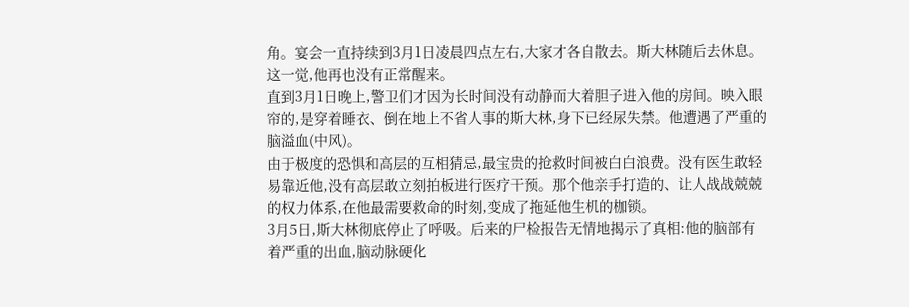角。宴会一直持续到3月1日凌晨四点左右,大家才各自散去。斯大林随后去休息。
这一觉,他再也没有正常醒来。
直到3月1日晚上,警卫们才因为长时间没有动静而大着胆子进入他的房间。映入眼帘的,是穿着睡衣、倒在地上不省人事的斯大林,身下已经尿失禁。他遭遇了严重的脑溢血(中风)。
由于极度的恐惧和高层的互相猜忌,最宝贵的抢救时间被白白浪费。没有医生敢轻易靠近他,没有高层敢立刻拍板进行医疗干预。那个他亲手打造的、让人战战兢兢的权力体系,在他最需要救命的时刻,变成了拖延他生机的枷锁。
3月5日,斯大林彻底停止了呼吸。后来的尸检报告无情地揭示了真相:他的脑部有着严重的出血,脑动脉硬化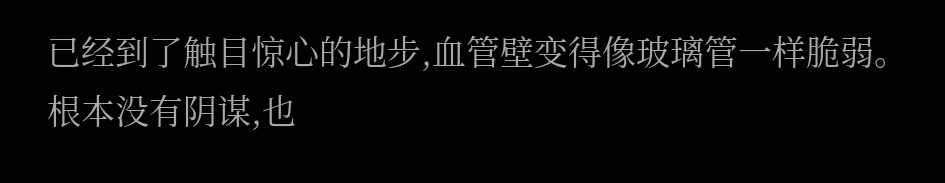已经到了触目惊心的地步,血管壁变得像玻璃管一样脆弱。
根本没有阴谋,也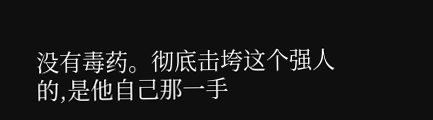没有毒药。彻底击垮这个强人的,是他自己那一手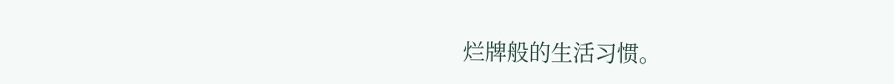烂牌般的生活习惯。